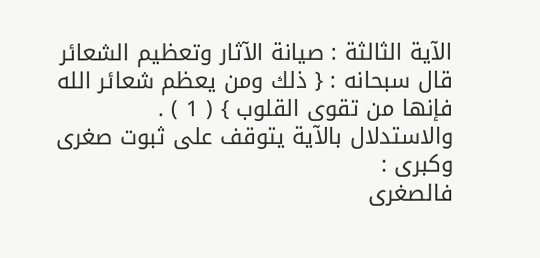الآية الثالثة : صيانة الآثار وتعظيم الشعائر
قال سبحانه : { ذلك ومن يعظم شعائر الله فإنها من تقوى القلوب } ( 1 ) .
والاستدلال بالآية يتوقف على ثبوت صغرى وكبرى :
فالصغرى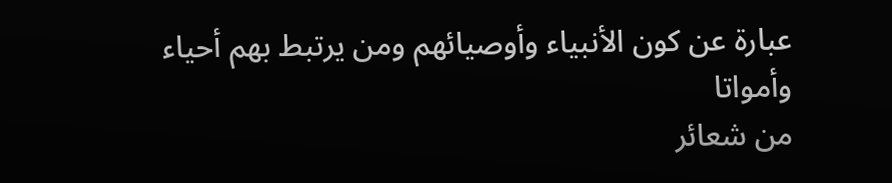عبارة عن كون الأنبياء وأوصيائهم ومن يرتبط بهم أحياء وأمواتا
من شعائر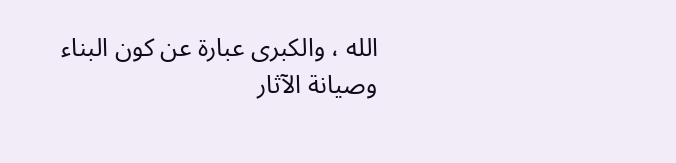الله ، والكبرى عبارة عن كون البناء وصيانة الآثار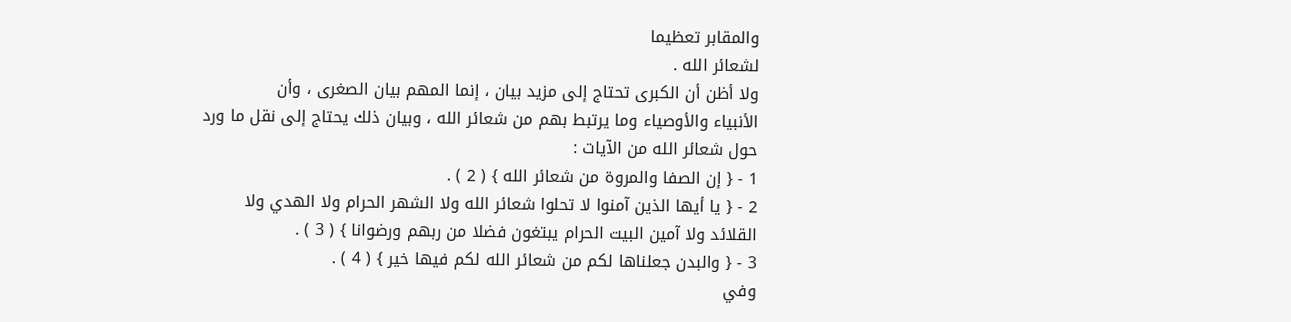والمقابر تعظيما
لشعائر الله .
ولا أظن أن الكبرى تحتاج إلى مزيد بيان ، إنما المهم بيان الصغرى ، وأن
الأنبياء والأوصياء وما يرتبط بهم من شعائر الله ، وبيان ذلك يحتاج إلى نقل ما ورد
حول شعائر الله من الآيات :
1 - { إن الصفا والمروة من شعائر الله } ( 2 ) .
2 - { يا أيها الذين آمنوا لا تحلوا شعائر الله ولا الشهر الحرام ولا الهدي ولا
القلائد ولا آمين البيت الحرام يبتغون فضلا من ربهم ورضوانا } ( 3 ) .
3 - { والبدن جعلناها لكم من شعائر الله لكم فيها خير } ( 4 ) .
وفي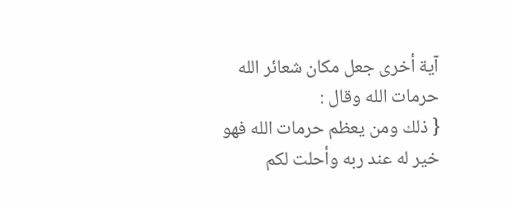آية أخرى جعل مكان شعائر الله حرمات الله وقال :
{ ذلك ومن يعظم حرمات الله فهو خير له عند ربه وأحلت لكم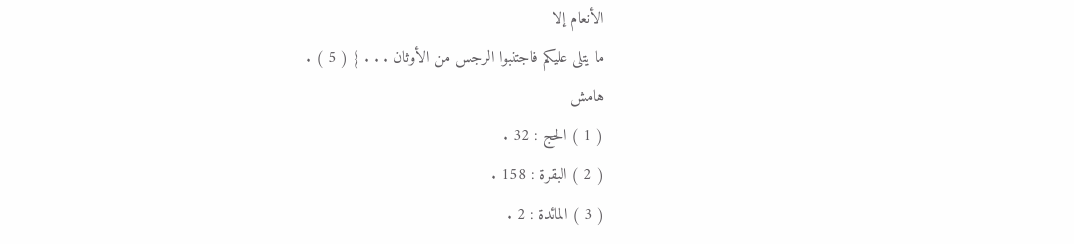الأنعام إلا
ما يتلى عليكم فاجتنبوا الرجس من الأوثان . . . } ( 5 ) .
هامش
( 1 ) الحج : 32 .
( 2 ) البقرة : 158 .
( 3 ) المائدة : 2 .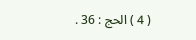( 4 ) الحج : 36 .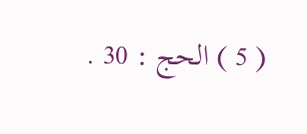( 5 ) الحج : 30 .